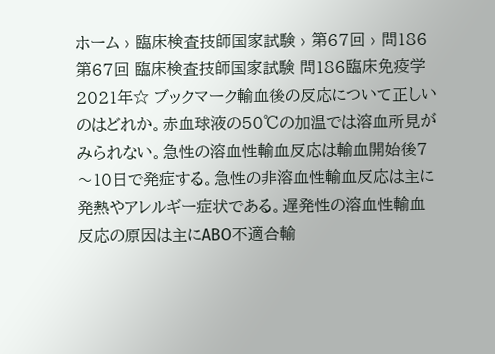ホーム › 臨床検査技師国家試験 › 第67回 › 問186第67回 臨床検査技師国家試験 問186臨床免疫学2021年☆ ブックマーク輸血後の反応について正しいのはどれか。赤血球液の50℃の加温では溶血所見がみられない。急性の溶血性輸血反応は輸血開始後7〜10日で発症する。急性の非溶血性輸血反応は主に発熱やアレルギー症状である。遅発性の溶血性輸血反応の原因は主にABO不適合輸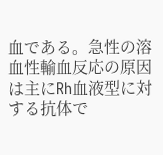血である。急性の溶血性輸血反応の原因は主にRh血液型に対する抗体で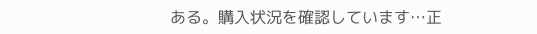ある。購入状況を確認しています…正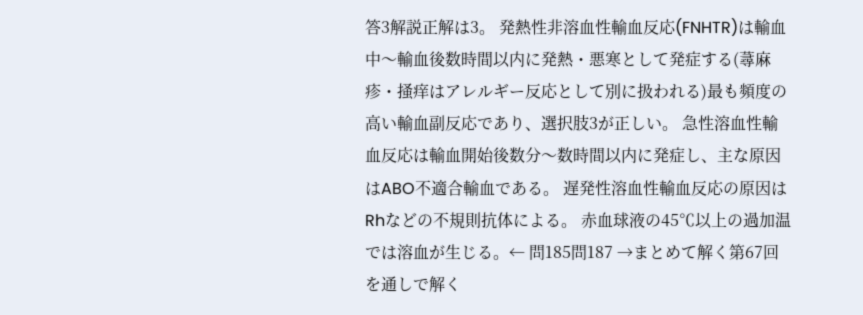答3解説正解は3。 発熱性非溶血性輸血反応(FNHTR)は輸血中〜輸血後数時間以内に発熱・悪寒として発症する(蕁麻疹・掻痒はアレルギー反応として別に扱われる)最も頻度の高い輸血副反応であり、選択肢3が正しい。 急性溶血性輸血反応は輸血開始後数分〜数時間以内に発症し、主な原因はABO不適合輸血である。 遅発性溶血性輸血反応の原因はRhなどの不規則抗体による。 赤血球液の45℃以上の過加温では溶血が生じる。← 問185問187 →まとめて解く第67回を通しで解く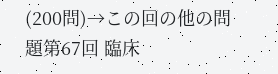(200問)→この回の他の問題第67回 臨床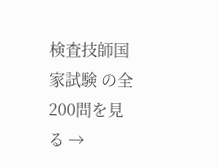検査技師国家試験 の全200問を見る →